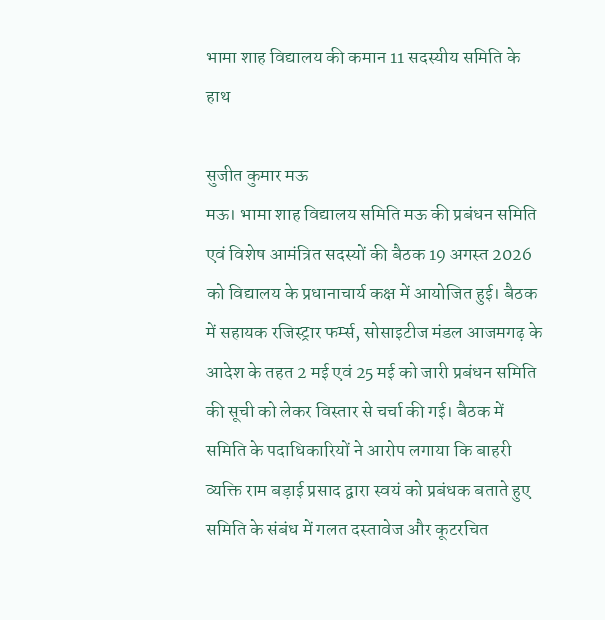भामा शाह विद्यालय की कमान 11 सदस्यीय समिति के हाथ

सुजीत कुमार मऊ
मऊ। भामा शाह विद्यालय समिति मऊ की प्रबंधन समिति एवं विशेष आमंत्रित सदस्यों की बैठक 19 अगस्त 2026 को विद्यालय के प्रधानाचार्य कक्ष में आयोजित हुई। बैठक में सहायक रजिस्ट्रार फर्म्स, सोसाइटीज मंडल आजमगढ़ के आदेश के तहत 2 मई एवं 25 मई को जारी प्रबंधन समिति की सूची को लेकर विस्तार से चर्चा की गई। बैठक में समिति के पदाधिकारियों ने आरोप लगाया कि बाहरी व्यक्ति राम बड़ाई प्रसाद द्वारा स्वयं को प्रबंधक बताते हुए समिति के संबंध में गलत दस्तावेज और कूटरचित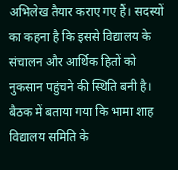अभिलेख तैयार कराए गए हैं। सदस्यों का कहना है कि इससे विद्यालय के संचालन और आर्थिक हितों को नुकसान पहुंचने की स्थिति बनी है।
बैठक में बताया गया कि भामा शाह विद्यालय समिति के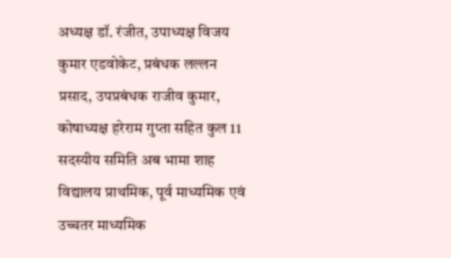अध्यक्ष डॉ. रंजीत, उपाध्यक्ष विजय कुमार एडवोकेट, प्रबंधक लल्लन प्रसाद, उपप्रबंधक राजीव कुमार, कोषाध्यक्ष हरेराम गुप्ता सहित कुल 11 सदस्यीय समिति अब भामा शाह विद्यालय प्राथमिक, पूर्व माध्यमिक एवं उच्चतर माध्यमिक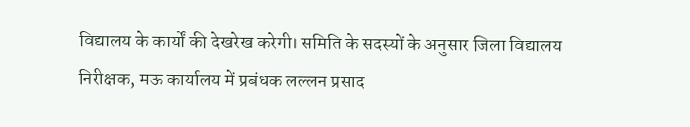विद्यालय के कार्यों की देखरेख करेगी। समिति के सदस्यों के अनुसार जिला विद्यालय निरीक्षक, मऊ कार्यालय में प्रबंधक लल्लन प्रसाद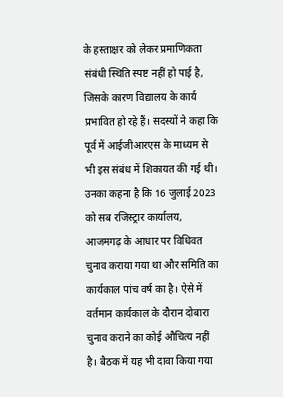के हस्ताक्षर को लेकर प्रमाणिकता संबंधी स्थिति स्पष्ट नहीं हो पाई है, जिसके कारण विद्यालय के कार्य प्रभावित हो रहे हैं। सदस्यों ने कहा कि पूर्व में आईजीआरएस के माध्यम से भी इस संबंध में शिकायत की गई थी।
उनका कहना है कि 16 जुलाई 2023 को सब रजिस्ट्रार कार्यालय, आजमगढ़ के आधार पर विधिवत चुनाव कराया गया था और समिति का कार्यकाल पांच वर्ष का है। ऐसे में वर्तमान कार्यकाल के दौरान दोबारा चुनाव कराने का कोई औचित्य नहीं है। बैठक में यह भी दावा किया गया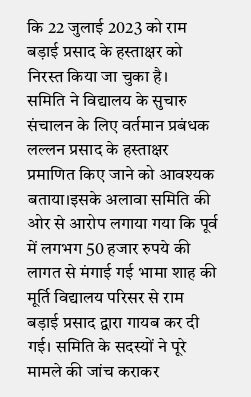कि 22 जुलाई 2023 को राम बड़ाई प्रसाद के हस्ताक्षर को निरस्त किया जा चुका है।
समिति ने विद्यालय के सुचारु संचालन के लिए वर्तमान प्रबंधक लल्लन प्रसाद के हस्ताक्षर प्रमाणित किए जाने को आवश्यक बताया।इसके अलावा समिति की ओर से आरोप लगाया गया कि पूर्व में लगभग 50 हजार रुपये की लागत से मंगाई गई भामा शाह की मूर्ति विद्यालय परिसर से राम बड़ाई प्रसाद द्वारा गायब कर दी गई। समिति के सदस्यों ने पूरे मामले की जांच कराकर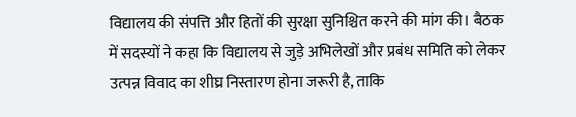विद्यालय की संपत्ति और हितों की सुरक्षा सुनिश्चित करने की मांग की। बैठक में सदस्यों ने कहा कि विद्यालय से जुड़े अभिलेखों और प्रबंध समिति को लेकर उत्पन्न विवाद का शीघ्र निस्तारण होना जरूरी है, ताकि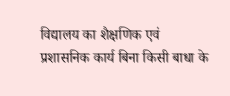विद्यालय का शैक्षणिक एवं प्रशासनिक कार्य बिना किसी बाधा के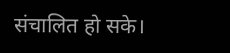संचालित हो सके।